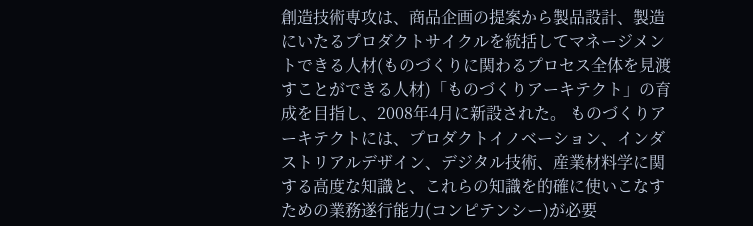創造技術専攻は、商品企画の提案から製品設計、製造にいたるプロダクトサイクルを統括してマネージメントできる人材(ものづくりに関わるプロセス全体を見渡すことができる人材)「ものづくりアーキテクト」の育成を目指し、2008年4月に新設された。 ものづくりアーキテクトには、プロダクトイノベーション、インダストリアルデザイン、デジタル技術、産業材料学に関する高度な知識と、これらの知識を的確に使いこなすための業務遂行能力(コンピテンシー)が必要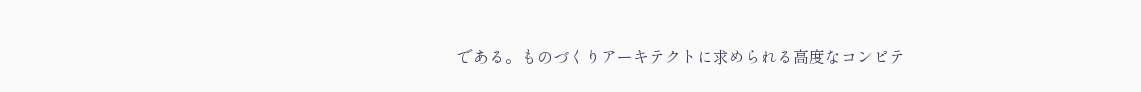である。ものづくりアーキテクトに求められる高度なコンピテ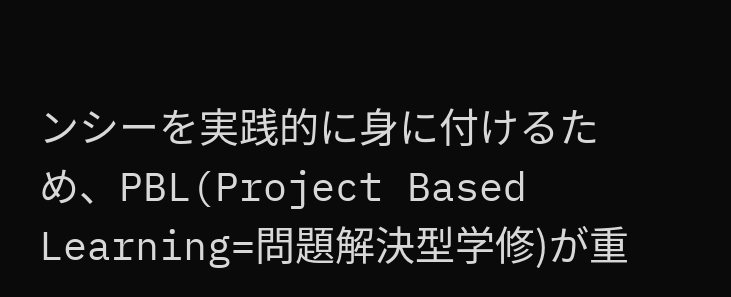ンシーを実践的に身に付けるため、PBL(Project Based Learning=問題解決型学修)が重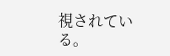視されている。